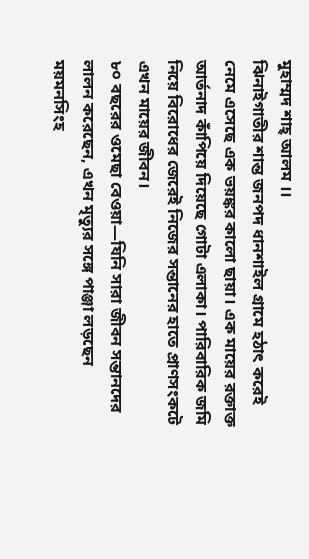মুহাম্মদ শাহ্ আলম ।।
ঝিনাইগাতীর শান্ত জনপদ ধানশাইল গ্রামে হঠাৎ করেই নেমে এসেছে এক ভয়ঙ্কর কালো ছায়া। এক মায়ের রক্তাক্ত আর্তনাদ কাঁপিয়ে দিয়েছে গোটা এলাকা। পারিবারিক জমি নিয়ে বিরোধের জেরেই নিজের সন্তানের হাতে প্রাণসংকটে এখন মায়ের জীবন।
৮০ বছরের ওমেছা বেওয়া—যিনি সারা জীবন সন্তানদের লালন করেছেন, এখন মৃত্যুর সঙ্গে পাঞ্জা লড়ছেন ময়মনসিংহ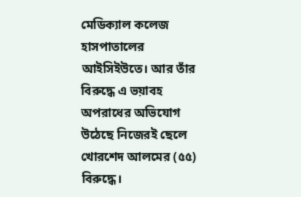মেডিক্যাল কলেজ হাসপাতালের আইসিইউতে। আর তাঁর বিরুদ্ধে এ ভয়াবহ অপরাধের অভিযোগ উঠেছে নিজেরই ছেলে খোরশেদ আলমের (৫৫) বিরুদ্ধে।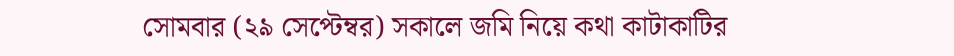সোমবার (২৯ সেপ্টেম্বর) সকালে জমি নিয়ে কথা কাটাকাটির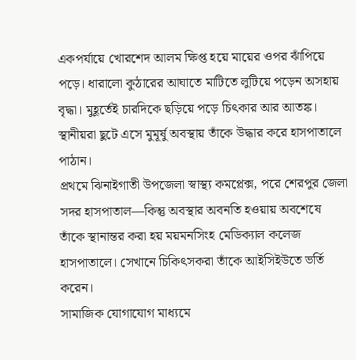একপর্যায়ে খোরশেদ আলম ক্ষিপ্ত হয়ে মায়ের ওপর ঝাঁপিয়ে পড়ে। ধারালো কুঠারের আঘাতে মাটিতে লুটিয়ে পড়েন অসহায় বৃদ্ধা। মুহূর্তেই চারদিকে ছড়িয়ে পড়ে চিৎকার আর আতঙ্ক। স্থানীয়রা ছুটে এসে মুমূর্ষু অবস্থায় তাঁকে উদ্ধার করে হাসপাতালে পাঠান।
প্রথমে ঝিনাইগাতী উপজেলা স্বাস্থ্য কমপ্লেক্স, পরে শেরপুর জেলা সদর হাসপাতাল—কিন্তু অবস্থার অবনতি হওয়ায় অবশেষে তাঁকে স্থানান্তর করা হয় ময়মনসিংহ মেডিক্যাল কলেজ হাসপাতালে। সেখানে চিকিৎসকরা তাঁকে আইসিইউতে ভর্তি করেন।
সামাজিক যোগাযোগ মাধ্যমে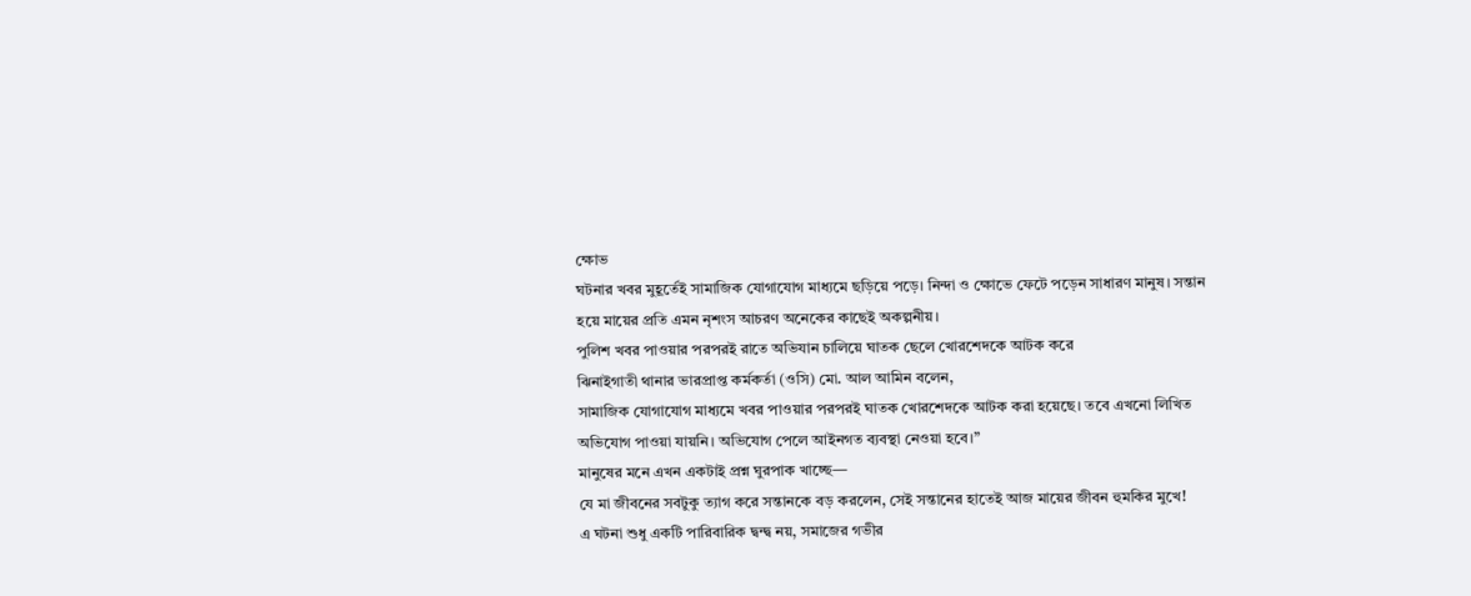ক্ষোভ
ঘটনার খবর মুহূর্তেই সামাজিক যোগাযোগ মাধ্যমে ছড়িয়ে পড়ে। নিন্দা ও ক্ষোভে ফেটে পড়েন সাধারণ মানুষ। সন্তান হয়ে মায়ের প্রতি এমন নৃশংস আচরণ অনেকের কাছেই অকল্পনীয়।
পুলিশ খবর পাওয়ার পরপরই রাতে অভিযান চালিয়ে ঘাতক ছেলে খোরশেদকে আটক করে
ঝিনাইগাতী থানার ভারপ্রাপ্ত কর্মকর্তা (ওসি) মো. আল আমিন বলেন,
সামাজিক যোগাযোগ মাধ্যমে খবর পাওয়ার পরপরই ঘাতক খোরশেদকে আটক করা হয়েছে। তবে এখনো লিখিত অভিযোগ পাওয়া যায়নি। অভিযোগ পেলে আইনগত ব্যবস্থা নেওয়া হবে।”
মানুষের মনে এখন একটাই প্রশ্ন ঘুরপাক খাচ্ছে—
যে মা জীবনের সবটুকু ত্যাগ করে সন্তানকে বড় করলেন, সেই সন্তানের হাতেই আজ মায়ের জীবন হুমকির মুখে!
এ ঘটনা শুধু একটি পারিবারিক দ্বন্দ্ব নয়, সমাজের গভীর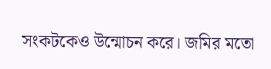সংকটকেও উন্মোচন করে। জমির মতো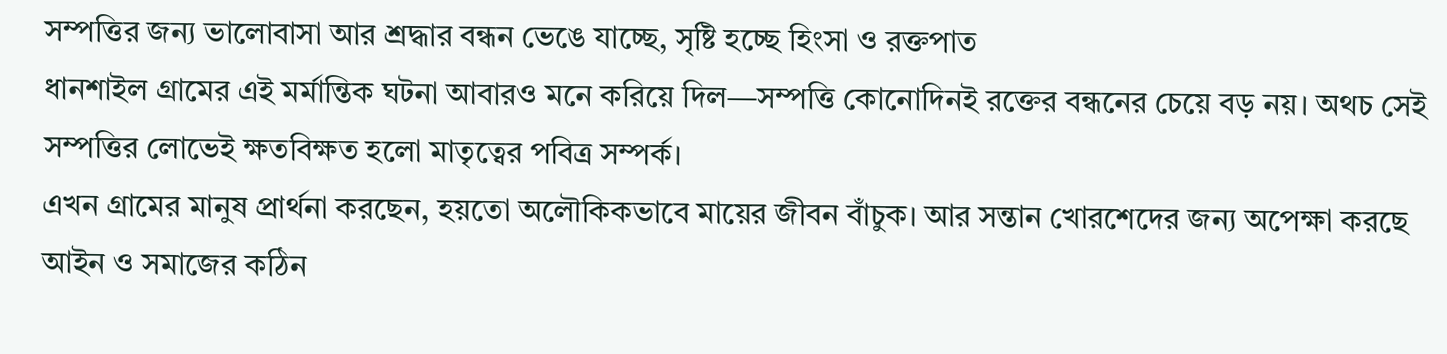সম্পত্তির জন্য ভালোবাসা আর শ্রদ্ধার বন্ধন ভেঙে যাচ্ছে, সৃষ্টি হচ্ছে হিংসা ও রক্তপাত
ধানশাইল গ্রামের এই মর্মান্তিক ঘটনা আবারও মনে করিয়ে দিল—সম্পত্তি কোনোদিনই রক্তের বন্ধনের চেয়ে বড় নয়। অথচ সেই সম্পত্তির লোভেই ক্ষতবিক্ষত হলো মাতৃত্বের পবিত্র সম্পর্ক।
এখন গ্রামের মানুষ প্রার্থনা করছেন, হয়তো অলৌকিকভাবে মায়ের জীবন বাঁচুক। আর সন্তান খোরশেদের জন্য অপেক্ষা করছে আইন ও সমাজের কঠিন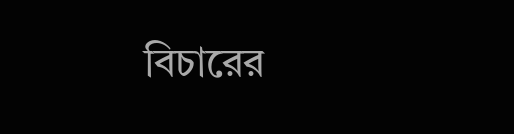বিচারের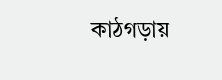কাঠগড়ায়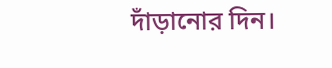দাঁড়ানোর দিন।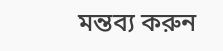মন্তব্য করুন